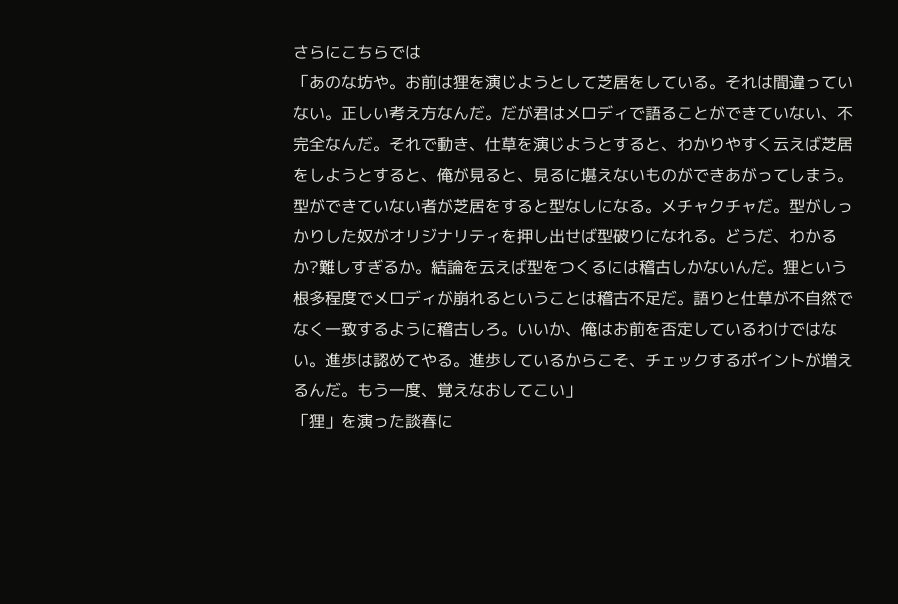さらにこちらでは
「あのな坊や。お前は狸を演じようとして芝居をしている。それは間違っていない。正しい考え方なんだ。だが君はメロディで語ることができていない、不完全なんだ。それで動き、仕草を演じようとすると、わかりやすく云えば芝居をしようとすると、俺が見ると、見るに堪えないものができあがってしまう。型ができていない者が芝居をすると型なしになる。メチャクチャだ。型がしっかりした奴がオリジナリティを押し出せば型破りになれる。どうだ、わかるか?難しすぎるか。結論を云えば型をつくるには稽古しかないんだ。狸という根多程度でメロディが崩れるということは稽古不足だ。語りと仕草が不自然でなく一致するように稽古しろ。いいか、俺はお前を否定しているわけではない。進歩は認めてやる。進歩しているからこそ、チェックするポイントが増えるんだ。もう一度、覚えなおしてこい」
「狸」を演った談春に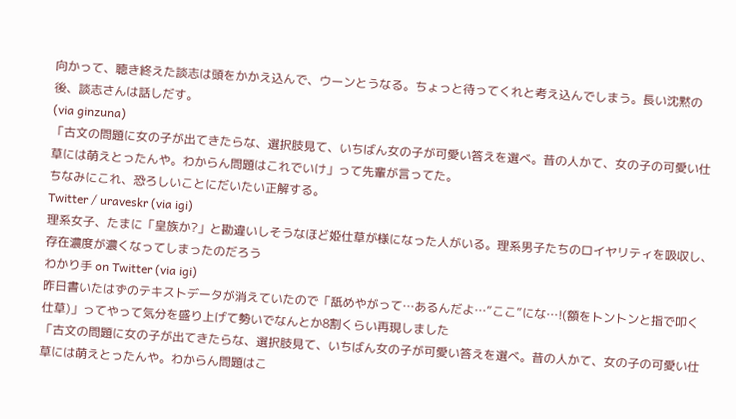向かって、聴き終えた談志は頭をかかえ込んで、ウーンとうなる。ちょっと待ってくれと考え込んでしまう。長い沈黙の後、談志さんは話しだす。
(via ginzuna)
「古文の問題に女の子が出てきたらな、選択肢見て、いちばん女の子が可愛い答えを選べ。昔の人かて、女の子の可愛い仕草には萌えとったんや。わからん問題はこれでいけ」って先輩が言ってた。
ちなみにこれ、恐ろしいことにだいたい正解する。
Twitter / uraveskr (via igi)
理系女子、たまに「皇族か?」と勘違いしそうなほど姫仕草が様になった人がいる。理系男子たちのロイヤリティを吸収し、存在濃度が濃くなってしまったのだろう
わかり手 on Twitter (via igi)
昨日書いたはずのテキストデータが消えていたので「舐めやがって…あるんだよ…”ここ”にな…!(額をトントンと指で叩く仕草)」ってやって気分を盛り上げて勢いでなんとか8割くらい再現しました
「古文の問題に女の子が出てきたらな、選択肢見て、いちばん女の子が可愛い答えを選べ。昔の人かて、女の子の可愛い仕草には萌えとったんや。わからん問題はこ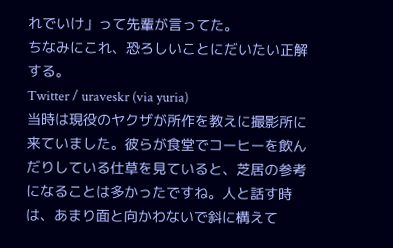れでいけ」って先輩が言ってた。
ちなみにこれ、恐ろしいことにだいたい正解する。
Twitter / uraveskr (via yuria)
当時は現役のヤクザが所作を教えに撮影所に来ていました。彼らが食堂でコーヒーを飲んだりしている仕草を見ていると、芝居の参考になることは多かったですね。人と話す時は、あまり面と向かわないで斜に構えて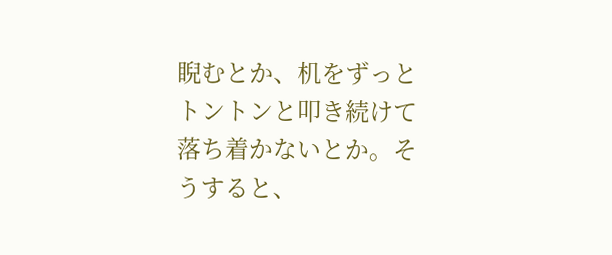睨むとか、机をずっとトントンと叩き続けて落ち着かないとか。そうすると、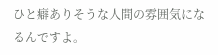ひと癖ありそうな人間の雰囲気になるんですよ。